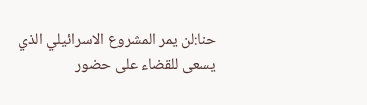حنا:لن يمر المشروع الاسرائيلي الذي يسعى للقضاء على حضور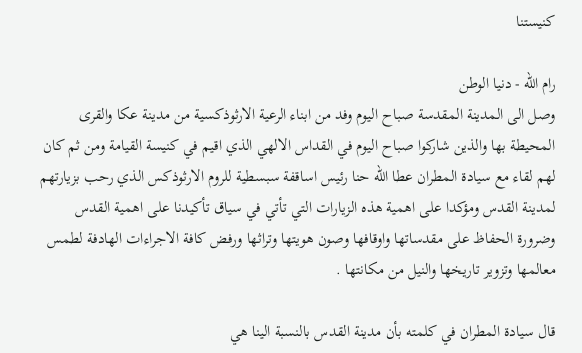كنيستنا

رام الله - دنيا الوطن
وصل الى المدينة المقدسة صباح اليوم وفد من ابناء الرعية الارثوذكسية من مدينة عكا والقرى المحيطة بها والذين شاركوا صباح اليوم في القداس الالهي الذي اقيم في كنيسة القيامة ومن ثم كان لهم لقاء مع سيادة المطران عطا الله حنا رئيس اساقفة سبسطية للروم الارثوذكس الذي رحب بزيارتهم لمدينة القدس ومؤكدا على اهمية هذه الزيارات التي تأتي في سياق تأكيدنا على اهمية القدس وضرورة الحفاظ على مقدساتها واوقافها وصون هويتها وتراثها ورفض كافة الاجراءات الهادفة لطمس معالمها وتزوير تاريخها والنيل من مكانتها .

قال سيادة المطران في كلمته بأن مدينة القدس بالنسبة الينا هي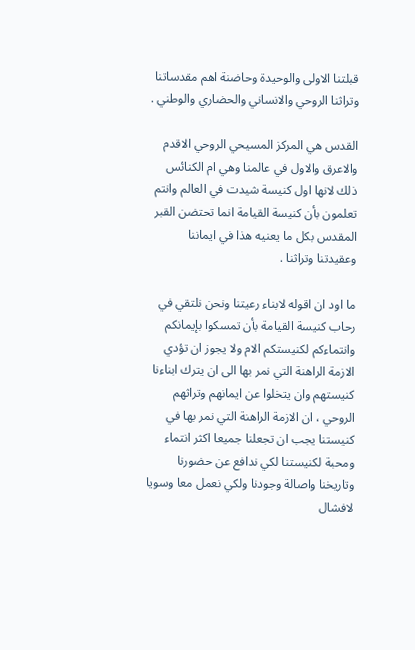قبلتنا الاولى والوحيدة وحاضنة اهم مقدساتنا وتراثنا الروحي والانساني والحضاري والوطني .

القدس هي المركز المسيحي الروحي الاقدم والاعرق والاول في عالمنا وهي ام الكنائس ذلك لانها اول كنيسة شيدت في العالم وانتم تعلمون بأن كنيسة القيامة انما تحتضن القبر المقدس بكل ما يعنيه هذا في ايماننا وعقيدتنا وتراثنا .

ما اود ان اقوله لابناء رعيتنا ونحن نلتقي في رحاب كنيسة القيامة بأن تمسكوا بإيمانكم وانتماءكم لكنيستكم الام ولا يجوز ان تؤدي الازمة الراهنة التي نمر بها الى ان يترك ابناءنا كنيستهم وان يتخلوا عن ايمانهم وتراثهم الروحي ، ان الازمة الراهنة التي نمر بها في كنيستنا يجب ان تجعلنا جميعا اكثر انتماء ومحبة لكنيستنا لكي ندافع عن حضورنا وتاريخنا واصالة وجودنا ولكي نعمل معا وسويا لافشال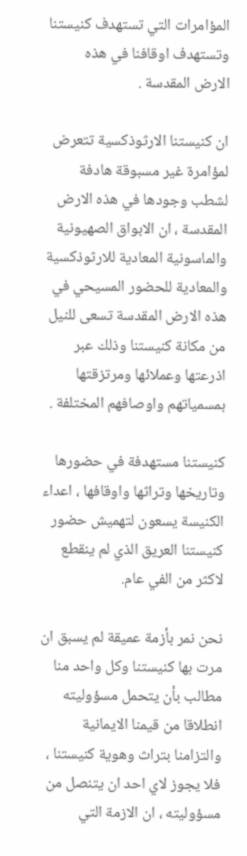المؤامرات التي تستهدف كنيستنا وتستهدف اوقافنا في هذه الارض المقدسة .

ان كنيستنا الارثوذكسية تتعرض لمؤامرة غير مسبوقة هادفة لشطب وجودها في هذه الارض المقدسة ، ان الابواق الصهيونية والماسونية المعادية للارثوذكسية والمعادية للحضور المسيحي في هذه الارض المقدسة تسعى للنيل من مكانة كنيستنا وذلك عبر اذرعتها وعملائها ومرتزقتها بمسمياتهم واوصافهم المختلفة .

كنيستنا مستهدفة في حضورها وتاريخها وتراثها واوقافها ، اعداء الكنيسة يسعون لتهميش حضور كنيستنا العريق الذي لم ينقطع لاكثر من الفي عام.

نحن نمر بأزمة عميقة لم يسبق ان مرت بها كنيستنا وكل واحد منا مطالب بأن يتحمل مسؤوليته انطلاقا من قيمنا الايمانية والتزامنا بتراث وهوية كنيستنا ، فلا يجوز لاي احد ان يتنصل من مسؤوليته ، ان الازمة التي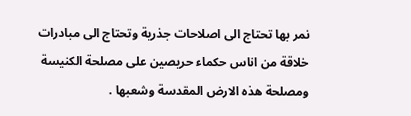نمر بها تحتاج الى اصلاحات جذرية وتحتاج الى مبادرات خلاقة من اناس حكماء حريصين على مصلحة الكنيسة ومصلحة هذه الارض المقدسة وشعبها .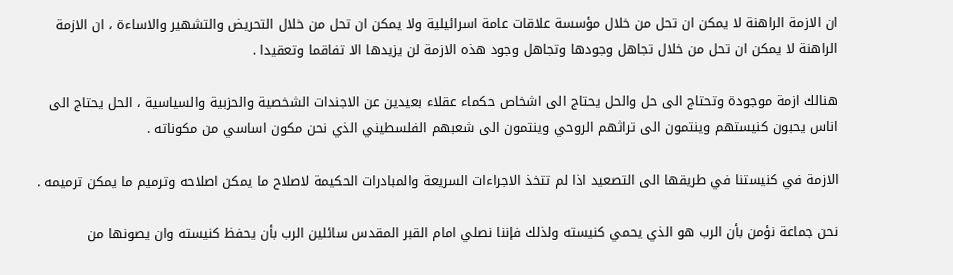ان الازمة الراهنة لا يمكن ان تحل من خلال مؤسسة علاقات عامة اسرائيلية ولا يمكن ان تحل من خلال التحريض والتشهير والاساءة ، ان الازمة الراهنة لا يمكن ان تحل من خلال تجاهل وجودها وتجاهل وجود هذه الازمة لن يزيدها الا تفاقما وتعقيدا .

هنالك ازمة موجودة وتحتاج الى حل والحل يحتاج الى اشخاص حكماء عقلاء بعيدين عن الاجندات الشخصية والحزبية والسياسية ، الحل يحتاج الى اناس يحبون كنيستهم وينتمون الى تراثهم الروحي وينتمون الى شعبهم الفلسطيني الذي نحن مكون اساسي من مكوناته .

الازمة في كنيستنا في طريقها الى التصعيد اذا لم تتخذ الاجراءات السريعة والمبادرات الحكيمة لاصلاح ما يمكن اصلاحه وترميم ما يمكن ترميمه .

نحن جماعة نؤمن بأن الرب هو الذي يحمي كنيسته ولذلك فإننا نصلي امام القبر المقدس سائلين الرب بأن يحفظ كنيسته وان يصونها من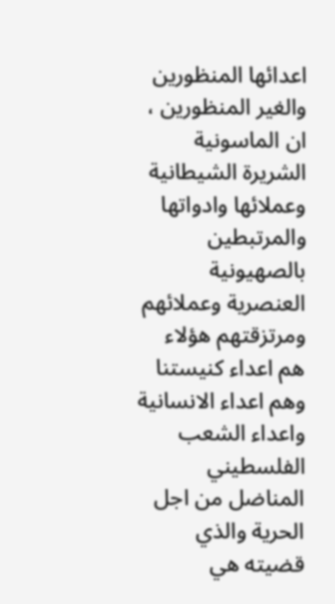اعدائها المنظورين والغير المنظورين ، ان الماسونية الشريرة الشيطانية وعملائها وادواتها والمرتبطين بالصهيونية العنصرية وعملائهم ومرتزقتهم هؤلاء هم اعداء كنيستنا وهم اعداء الانسانية واعداء الشعب الفلسطيني المناضل من اجل الحرية والذي قضيته هي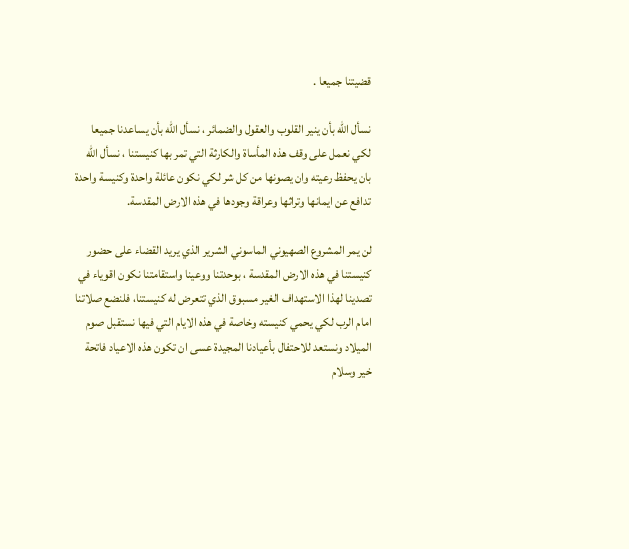قضيتنا جميعا .

نسأل الله بأن ينير القلوب والعقول والضمائر ، نسأل الله بأن يساعدنا جميعا لكي نعمل على وقف هذه المأساة والكارثة التي تمر بها كنيستنا ، نسأل الله بان يحفظ رعيته وان يصونها من كل شر لكي نكون عائلة واحدة وكنيسة واحدة تدافع عن ايمانها وتراثها وعراقة وجودها في هذه الارض المقدسة.

لن يمر المشروع الصهيوني الماسوني الشرير الذي يريد القضاء على حضور كنيستنا في هذه الارض المقدسة ، بوحدتنا ووعينا واستقامتنا نكون اقوياء في تصدينا لهذا الاستهداف الغير مسبوق الذي تتعرض له كنيستنا، فلنضع صلاتنا امام الرب لكي يحمي كنيسته وخاصة في هذه الايام التي فيها نستقبل صوم الميلاد ونستعد للاحتفال بأعيادنا المجيدة عسى ان تكون هذه الاعياد فاتحة خير وسلام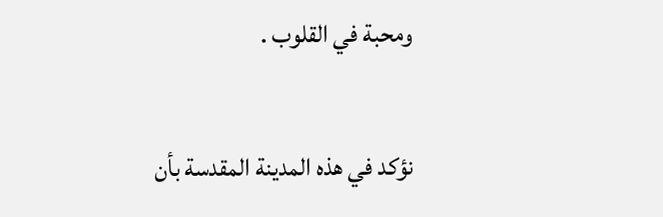ومحبة في القلوب .

نؤكد في هذه المدينة المقدسة بأن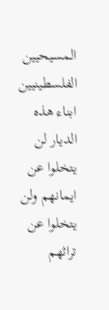المسيحيين الفلسطينيين ابناء هذه الديار لن يتخلوا عن ايمانهم ولن يتخلوا عن تراثهم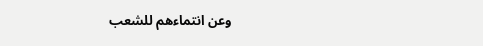وعن انتماءهم للشعب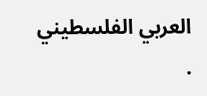العربي الفلسطيني .